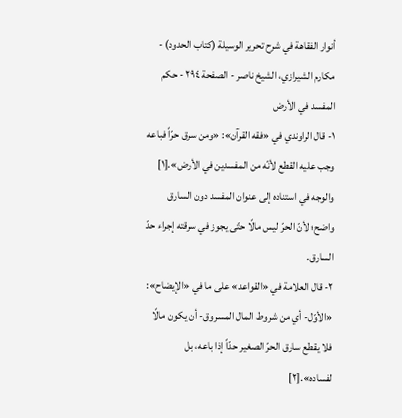أنوار الفقاهة في شرح تحرير الوسيلة (كتاب الحدود) - مكارم الشيرازي، الشيخ ناصر - الصفحة ٢٩٤ - حكم المفسد في الأرض
١- قال الراوندي في «فقه القرآن»: «ومن سرق حرّاً فباعه وجب عليه القطع لأنّه من المفسدين في الأرض».[١]
والوجه في استناده إلى عنوان المفسد دون السارق واضح؛ لأنّ الحرّ ليس مالًا حتّى يجوز في سرقته إجراء حدّ السارق.
٢- قال العلامة في «القواعد» على ما في «الإيضاح»: «الأوّل- أي من شروط المال المسروق- أن يكون مالًا فلا يقطع سارق الحرّ الصغير حدّاً إذا باعه، بل لفساده».[٢]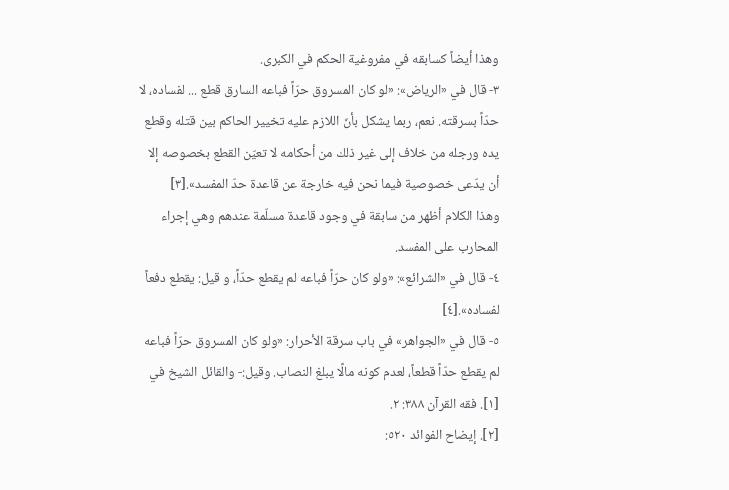وهذا أيضاً كسابقه في مفروغية الحكم في الكبرى.
٣- قال في «الرياض»: «لو كان المسروق حرّاً فباعه السارق قطع ... لفساده، لا حدّاً بسرقته. نعم، ربما يشكل بأنّ اللازم عليه تخيير الحاكم بين قتله وقطع يده ورجله من خلاف إلى غير ذلك من أحكامه لا تعيّن القطع بخصوصه إلا أن يدّعى خصوصية فيما نحن فيه خارجة عن قاعدة حدّ المفسد».[٣]
وهذا الكلام أظهر من سابقة في وجود قاعدة مسلّمة عندهم وهي إجراء المحارب على المفسد.
٤- قال في «الشرائع»: «ولو كان حرّاً فباعه لم يقطع حدّاً، و قيل: يقطع دفعاً لفساده».[٤]
٥- قال في «الجواهر» في باب سرقة الأحرار: «ولو كان المسروق حرّاً فباعه لم يقطع حدّاً قطعاً، لعدم كونه مالًا يبلغ النصاب. وقيل:- والقائل الشيخ في
[١]. فقه القرآن ٣٨٨: ٢.
[٢]. إيضاح الفوائد ٥٢٠: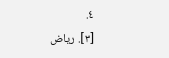٤.
[٣]. رياض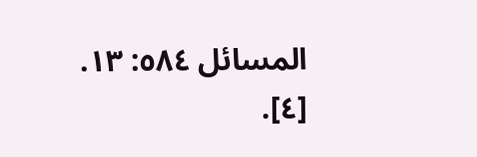المسائل ٥٨٤: ١٣.
[٤].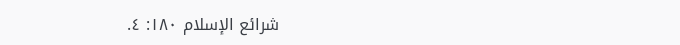شرائع الإسلام ١٨٠: ٤.